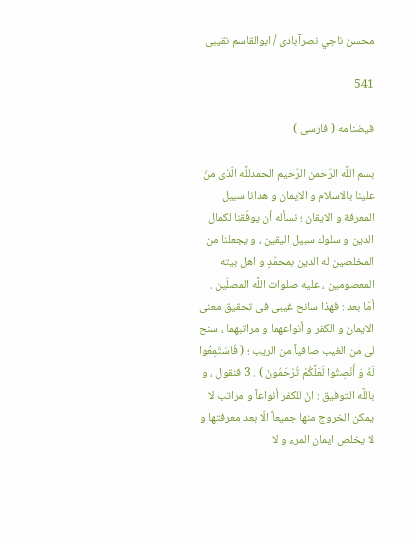محسن ناجي نصرآبادى / ابوالقاسم نقيبى

541

فيضنامه ( فارسى )

بسم اللَّه الرّحمن الرّحيم الحمدللَّه الّذى منّ علينا بالاسلام و الايمان و هدانا سبيل المعرفة و الايقان ؛ نسأله أن يوفّقنا لكمال الدين و سلوك سبيل اليقين ، و يجعلنا من المخلصين له الدين بمحمّدٍ و اهل بيته المعصومين ، عليه صلوات اللَّه المصلّين . أمَا بعد : فهذا سانح غيبى فى تحقيق معنى الايمان و الكفر و أنواعهما و مراتبهما ، سنح لى من الغيب صافياً من الريب ؛ ( فَاسْتَمِعُوا لَهُ وَ أَنْصِتُوا لَعَلَّكُمْ تُرْحَمُونَ ) . 3 فنقول ، و باللَّه التوفيق : انّ للكفر أنواعاً و مراتب لا يمكن الخروج منها جميعاً الّا بعد معرفتها و لا يخلص ايمان المرء و لا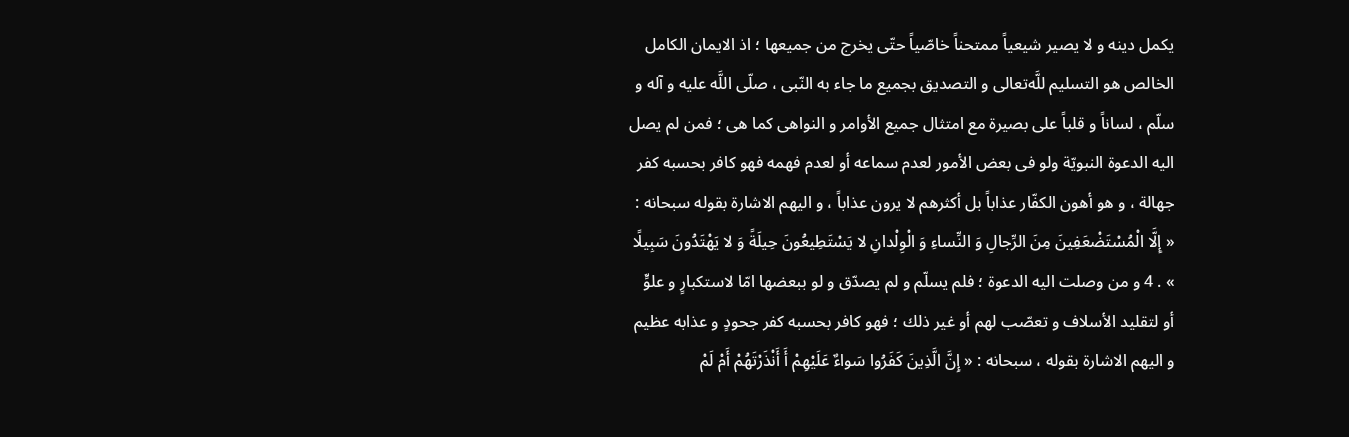يكمل دينه و لا يصير شيعياً ممتحناً خاصّياً حتّى يخرج من جميعها ؛ اذ الايمان الكامل الخالص هو التسليم للَّه‌تعالى و التصديق بجميع ما جاء به النّبى ، صلّى اللَّه عليه و آله و سلّم ، لساناً و قلباً على بصيرة مع امتثال جميع الأوامر و النواهى كما هى ؛ فمن لم يصل اليه الدعوة النبويّة ولو فى بعض الأمور لعدم سماعه أو لعدم فهمه فهو كافر بحسبه كفر جهالة ، و هو أهون الكفّار عذاباً بل أكثرهم لا يرون عذاباً ، و اليهم الاشارة بقوله سبحانه : « إِلَّا الْمُسْتَضْعَفِينَ مِنَ الرِّجالِ وَ النِّساءِ وَ الْوِلْدانِ لا يَسْتَطِيعُونَ حِيلَةً وَ لا يَهْتَدُونَ سَبِيلًا » . 4 و من وصلت اليه الدعوة ؛ فلم يسلّم و لم يصدّق و لو ببعضها امّا لاستكبارٍ و علوٍّ أو لتقليد الأسلاف و تعصّب لهم أو غير ذلك ؛ فهو كافر بحسبه كفر جحودٍ و عذابه عظيم و اليهم الاشارة بقوله ، سبحانه : « إِنَّ الَّذِينَ كَفَرُوا سَواءٌ عَلَيْهِمْ أَ أَنْذَرْتَهُمْ أَمْ لَمْ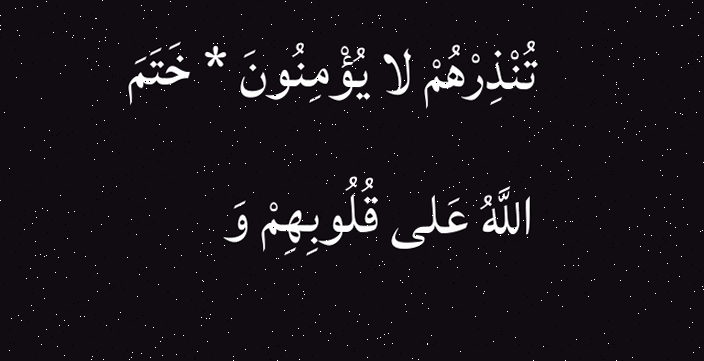تُنْذِرْهُمْ لا يُؤْمِنُونَ * خَتَمَ اللَّهُ عَلى قُلُوبِهِمْ وَ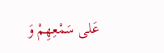عَلى سَمْعِهِمْ وَ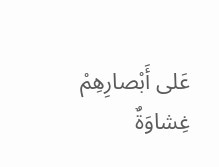عَلى أَبْصارِهِمْ غِشاوَةٌ